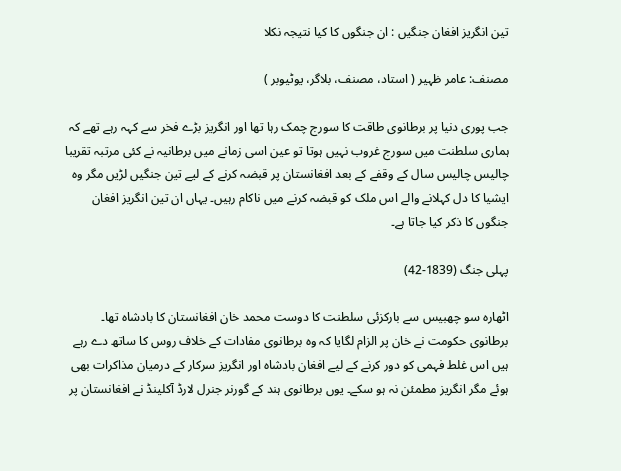تین انگریز افغان جنگیں : ان جنگوں کا کیا نتیجہ نکلا

مصنف: عامر ظہیر ( استاد، مصنف، بلاگر، یوٹیوبر )

جب پوری دنیا پر برطانوی طاقت کا سورج چمک رہا تھا اور انگریز بڑے فخر سے کہہ رہے تھے کہ ہماری سلطنت میں سورج غروب نہیں ہوتا تو عین اسی زمانے میں برطانیہ نے کئی مرتبہ تقریبا چالیس چالیس سال کے وقفے کے بعد افغانستان پر قبضہ کرنے کے لیے تین جنگیں لڑیں مگر وہ ایشیا کا دل کہلانے والے اس ملک کو قبضہ کرنے میں ناکام رہیں۔ یہاں ان تین انگریز افغان جنگوں کا ذکر کیا جاتا ہے۔

پہلی جنگ (1839-42)

اٹھارہ سو چھبیس سے بارکزئی سلطنت کا دوست محمد خان افغانستان کا بادشاہ تھا۔ برطانوی حکومت نے خان پر الزام لگایا کہ وہ برطانوی مفادات کے خلاف روس کا ساتھ دے رہے ہیں اس غلط فہمی کو دور کرنے کے لیے افغان بادشاہ اور انگریز سرکار کے درمیان مذاکرات بھی ہوئے مگر انگریز مطمئن نہ ہو سکے۔ یوں برطانوی ہند کے گورنر جنرل لارڈ آکلینڈ نے افغانستان پر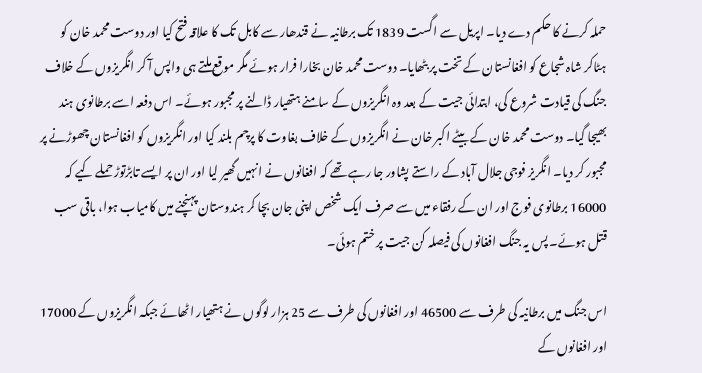حملہ کرنے کا حکم دے دیا۔ اپریل سے اگست 1839 تک برطانیہ نے قندھار سے کابل تک کا علاقہ فتح کیا اور دوست محمد خان کو ہٹاکر شاہ شجاع کو افغانستان کے تخت پر بٹھایا۔ دوست محمد خان بخارا فرار ہوئے مگر موقع ملتے ہی واپس آ کر انگریزوں کے خلاف جنگ کی قیادت شروع کی، ابتدائی جیت کے بعد وہ انگریزوں کے سامنے ہتھیار ڈالنے پر مجبور ہوئے۔ اس دفعہ اسے برطانوی ہند بھیجا گیا۔ دوست محمد خان کے بیٹے اکبر خان نے انگریزوں کے خلاف بغاوت کا پرچم بلند کیا اور انگریزوں کو افغانستان چھوڑنے پر مجبور کر دیا۔ انگریز فوجی جلال آباد کے راستے پشاور جا رہے تھے کہ افغانوں نے انہیں گھیر لیا اور ان پر ایسے تابڑتوڑ حملے کیے کہ 16000 برطانوی فوج اور ان کے رفقاء میں سے صرف ایک شخص اپنی جان بچا کر ہندوستان پہنچنے میں کامیاب ہوا، باقی سب قتل ہوئے۔ پس یہ جنگ افغانوں کی فیصلہ کن جیت پر ختم ہوئی۔

اس جنگ میں برطانیہ کی طرف سے 46500 اور افغانوں کی طرف سے 25 ہزار لوگوں نے ہتھیار اٹھائے جبکہ انگریزوں کے 17000 اور افغانوں کے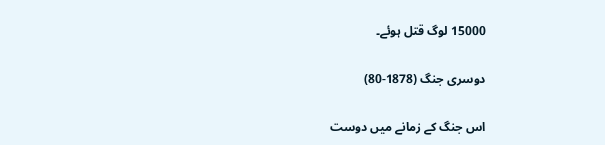15000 لوگ قتل ہوئے۔

دوسری جنگ (1878-80)

اس جنگ کے زمانے میں دوست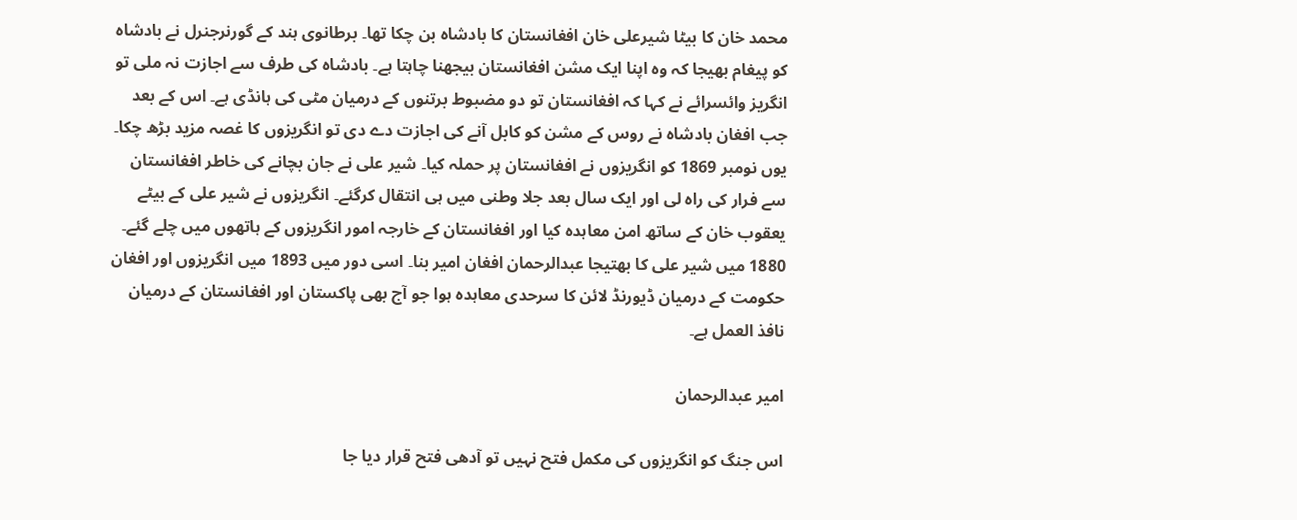محمد خان کا بیٹا شیرعلی خان افغانستان کا بادشاہ بن چکا تھا۔ برطانوی ہند کے گورنرجنرل نے بادشاہ کو پیغام بھیجا کہ وہ اپنا ایک مشن افغانستان بیجھنا چاہتا ہے۔ بادشاہ کی طرف سے اجازت نہ ملی تو انگریز وائسرائے نے کہا کہ افغانستان تو دو مضبوط برتنوں کے درمیان مٹی کی ہانڈی ہے۔ اس کے بعد جب افغان بادشاہ نے روس کے مشن کو کابل آنے کی اجازت دے دی تو انگریزوں کا غصہ مزید بڑھ چکا۔ یوں نومبر 1869 کو انگریزوں نے افغانستان پر حملہ کیا۔ شیر علی نے جان بچانے کی خاطر افغانستان سے فرار کی راہ لی اور ایک سال بعد جلا وطنی میں ہی انتقال کرگئے۔ انگریزوں نے شیر علی کے بیٹے یعقوب خان کے ساتھ امن معاہدہ کیا اور افغانستان کے خارجہ امور انگریزوں کے ہاتھوں میں چلے گئے۔ 1880 میں شیر علی کا بھتیجا عبدالرحمان افغان امیر بنا۔ اسی دور میں 1893 میں انگریزوں اور افغان حکومت کے درمیان ڈیورنڈ لائن کا سرحدی معاہدہ ہوا جو آج بھی پاکستان اور افغانستان کے درمیان نافذ العمل ہے۔

امیر عبدالرحمان

اس جنگ کو انگریزوں کی مکمل فتح نہیں تو آدھی فتح قرار دیا جا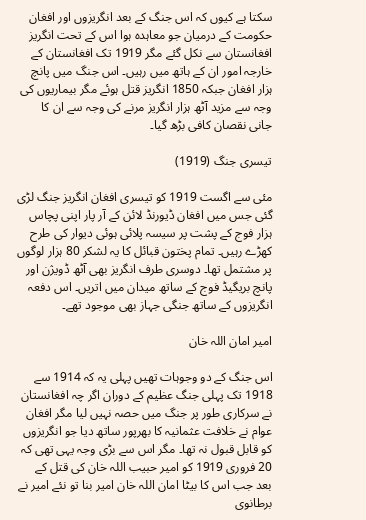سکتا ہے کیوں کہ اس جنگ کے بعد انگریزوں اور افغان حکومت کے درمیان جو معاہدہ ہوا اس کے تحت انگریز افغانستان سے نکل گئے مگر 1919 تک افغانستان کے خارجہ امور ان کے ہاتھ میں رہیں۔ اس جنگ میں پانچ ہزار افغان جبکہ 1850 انگریز قتل ہوئے مگر بیماریوں کی وجہ سے مزید آٹھ ہزار انگریز مرنے کی وجہ سے ان کا جانی نقصان کافی بڑھ گیا۔

تیسری جنگ (1919)

مئی سے اگست 1919 کو تیسری افغان انگریز جنگ لڑی گئی جس میں افغان ڈیورنڈ لائن کے آر پار اپنی پچاس ہزار فوج کے پشت پر سیسہ پلائی ہوئی دیوار کی طرح کھڑے رہیں۔ تمام پختون قبائل کا یہ لشکر 80 ہزار لوگوں پر مشتمل تھا۔ دوسری طرف انگریز بھی آٹھ ڈویژن اور پانچ بریگیڈ فوج کے ساتھ میدان میں اتریں۔ اس دفعہ انگریزوں کے ساتھ جنگی جہاز بھی موجود تھے۔

امیر امان اللہ خان

اس جنگ کے دو وجوہات تھیں پہلی یہ کہ 1914 سے 1918 تک پہلی جنگ عظیم کے دوران اگر چہ افغانستان نے سرکاری طور پر جنگ میں حصہ نہیں لیا مگر افغان عوام نے خلافت عثمانیہ کا بھرپور ساتھ دیا جو انگریزوں کو قابل قبول نہ تھا۔ مگر اس سے بڑی وجہ یہی تھی کہ 20 فروری 1919 کو امیر حبیب اللہ خان کی قتل کے بعد جب اس کا بیٹا امان اللہ خان امیر بنا تو نئے امیر نے برطانوی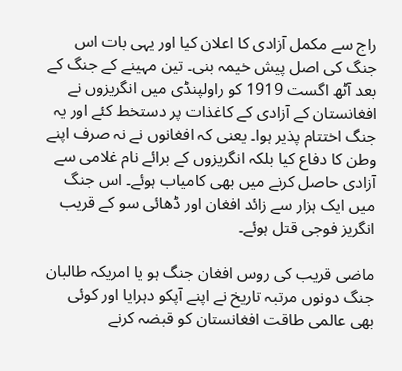راج سے مکمل آزادی کا اعلان کیا اور یہی بات اس جنگ کی اصل پیش خیمہ بنی۔ تین مہینے کے جنگ کے بعد آٹھ اگست 1919 کو راولپنڈی میں انگریزوں نے افغانستان کے آزادی کے کاغذات پر دستخط کئے اور یہ جنگ اختتام پذیر ہوا۔ یعنی کہ افغانوں نے نہ صرف اپنے وطن کا دفاع کیا بلکہ انگریزوں کے برائے نام غلامی سے آزادی حاصل کرنے میں بھی کامیاب ہوئے۔ اس جنگ میں ایک ہزار سے زائد افغان اور ڈھائی سو کے قریب انگریز فوجی قتل ہوئے۔

ماضی قریب کی روس افغان جنگ ہو یا امریکہ طالبان جنگ دونوں مرتبہ تاریخ نے اپنے آپکو دہرایا اور کوئی بھی عالمی طاقت افغانستان کو قبضہ کرنے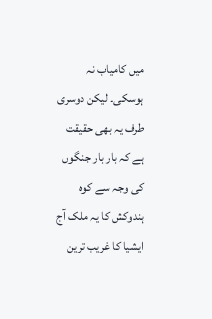میں کامیاب نہ ہوسکی۔ لیکن دوسری طرف یہ بھی حقیقت ہے کہ بار بار جنگوں کی وجہ سے کوہ ہندوکش کا یہ ملک آج ایشیا کا غریب ترین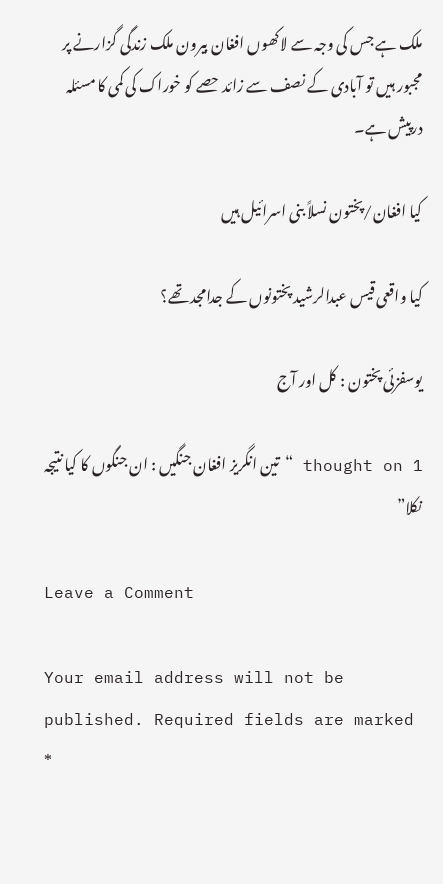ملک ہے جس کی وجہ سے لاکھوں افغان بیرون ملک زندگی گزارنے پر مجبور ہیں تو آبادی کے نصف سے زائد حصے کو خوراک کی کمی کا مسئلہ درپیش ہے۔

کیا افغان/پختون نسلاً بنی اسرائیل ہیں

کیا واقعی قیس عبدالرشید پختونوں کے جدامجد تھے؟

یوسفزئی پختون : کل اور آج

1 thought on “تین انگریز افغان جنگیں : ان جنگوں کا کیا نتیجہ نکلا”

Leave a Comment

Your email address will not be published. Required fields are marked *